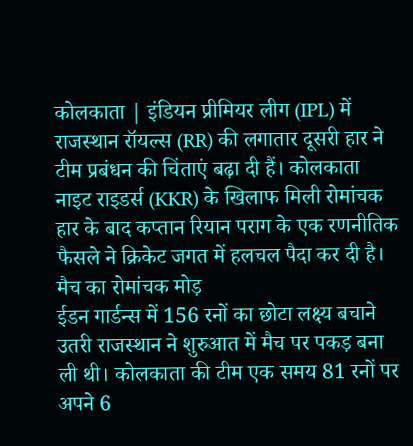कोलकाता | इंडियन प्रीमियर लीग (IPL) में राजस्थान रॉयल्स (RR) की लगातार दूसरी हार ने टीम प्रबंधन की चिंताएं बढ़ा दी हैं। कोलकाता नाइट राइडर्स (KKR) के खिलाफ मिली रोमांचक हार के बाद कप्तान रियान पराग के एक रणनीतिक फैसले ने क्रिकेट जगत में हलचल पैदा कर दी है।
मैच का रोमांचक मोड़
ईडन गार्डन्स में 156 रनों का छोटा लक्ष्य बचाने उतरी राजस्थान ने शुरुआत में मैच पर पकड़ बना ली थी। कोलकाता की टीम एक समय 81 रनों पर अपने 6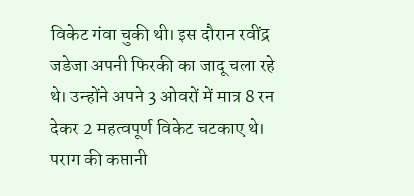विकेट गंवा चुकी थी। इस दौरान रवींद्र जडेजा अपनी फिरकी का जादू चला रहे थे। उन्होंने अपने 3 ओवरों में मात्र 8 रन देकर 2 महत्वपूर्ण विकेट चटकाए थे।
पराग की कप्तानी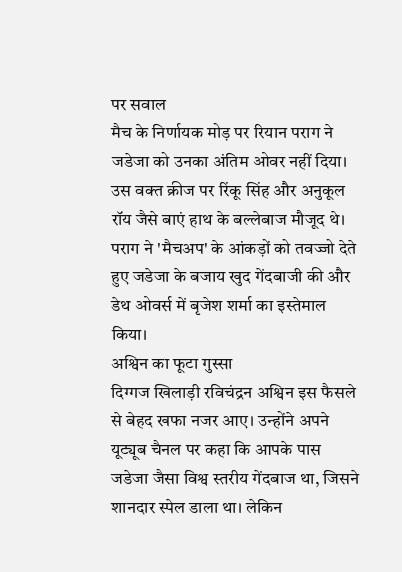पर सवाल
मैच के निर्णायक मोड़ पर रियान पराग ने जडेजा को उनका अंतिम ओवर नहीं दिया। उस वक्त क्रीज पर रिंकू सिंह और अनुकूल रॉय जैसे बाएं हाथ के बल्लेबाज मौजूद थे। पराग ने 'मैचअप' के आंकड़ों को तवज्जो देते हुए जडेजा के बजाय खुद गेंदबाजी की और डेथ ओवर्स में बृजेश शर्मा का इस्तेमाल किया।
अश्विन का फूटा गुस्सा
दिग्गज खिलाड़ी रविचंद्रन अश्विन इस फैसले से बेहद खफा नजर आए। उन्होंने अपने यूट्यूब चैनल पर कहा कि आपके पास जडेजा जैसा विश्व स्तरीय गेंदबाज था, जिसने शानदार स्पेल डाला था। लेकिन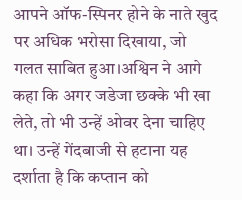आपने ऑफ-स्पिनर होने के नाते खुद पर अधिक भरोसा दिखाया, जो गलत साबित हुआ।अश्विन ने आगे कहा कि अगर जडेजा छक्के भी खा लेते, तो भी उन्हें ओवर देना चाहिए था। उन्हें गेंदबाजी से हटाना यह दर्शाता है कि कप्तान को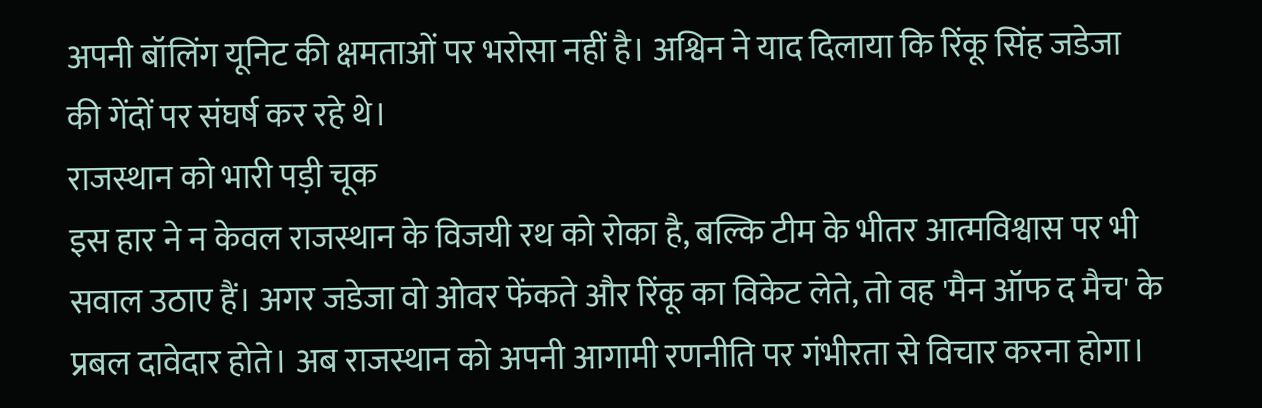अपनी बॉलिंग यूनिट की क्षमताओं पर भरोसा नहीं है। अश्विन ने याद दिलाया कि रिंकू सिंह जडेजा की गेंदों पर संघर्ष कर रहे थे।
राजस्थान को भारी पड़ी चूक
इस हार ने न केवल राजस्थान के विजयी रथ को रोका है, बल्कि टीम के भीतर आत्मविश्वास पर भी सवाल उठाए हैं। अगर जडेजा वो ओवर फेंकते और रिंकू का विकेट लेते, तो वह 'मैन ऑफ द मैच' के प्रबल दावेदार होते। अब राजस्थान को अपनी आगामी रणनीति पर गंभीरता से विचार करना होगा।